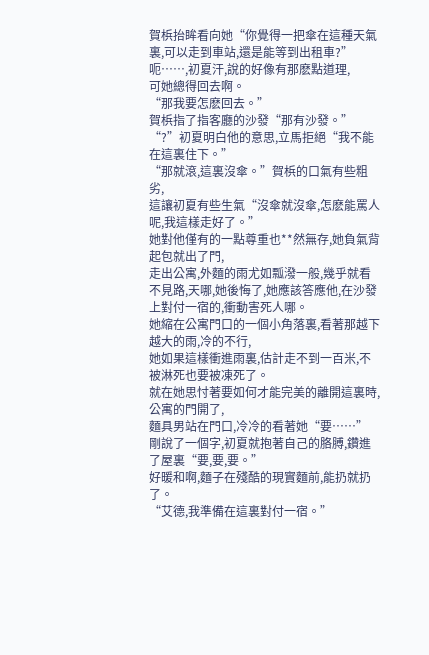賀梹抬眸看向她“你覺得一把傘在這種天氣裏,可以走到車站,還是能等到出租車?”
呃……,初夏汗,說的好像有那麽點道理,
可她總得回去啊。
“那我要怎麽回去。”
賀梹指了指客廳的沙發“那有沙發。”
“?”初夏明白他的意思,立馬拒絕“我不能在這裏住下。”
“那就滾,這裏沒傘。”賀梹的口氣有些粗劣,
這讓初夏有些生氣“沒傘就沒傘,怎麽能罵人呢,我這樣走好了。”
她對他僅有的一點尊重也**然無存,她負氣背起包就出了門,
走出公寓,外麵的雨尤如瓢潑一般,幾乎就看不見路,天哪,她後悔了,她應該答應他,在沙發上對付一宿的,衝動害死人哪。
她縮在公寓門口的一個小角落裏,看著那越下越大的雨,冷的不行,
她如果這樣衝進雨裏,估計走不到一百米,不被淋死也要被凍死了。
就在她思忖著要如何才能完美的離開這裏時,公寓的門開了,
麵具男站在門口,冷冷的看著她“要……”
剛說了一個字,初夏就抱著自己的胳膊,鑽進了屋裏“要,要,要。”
好暖和啊,麵子在殘酷的現實麵前,能扔就扔了。
“艾德,我準備在這裏對付一宿。”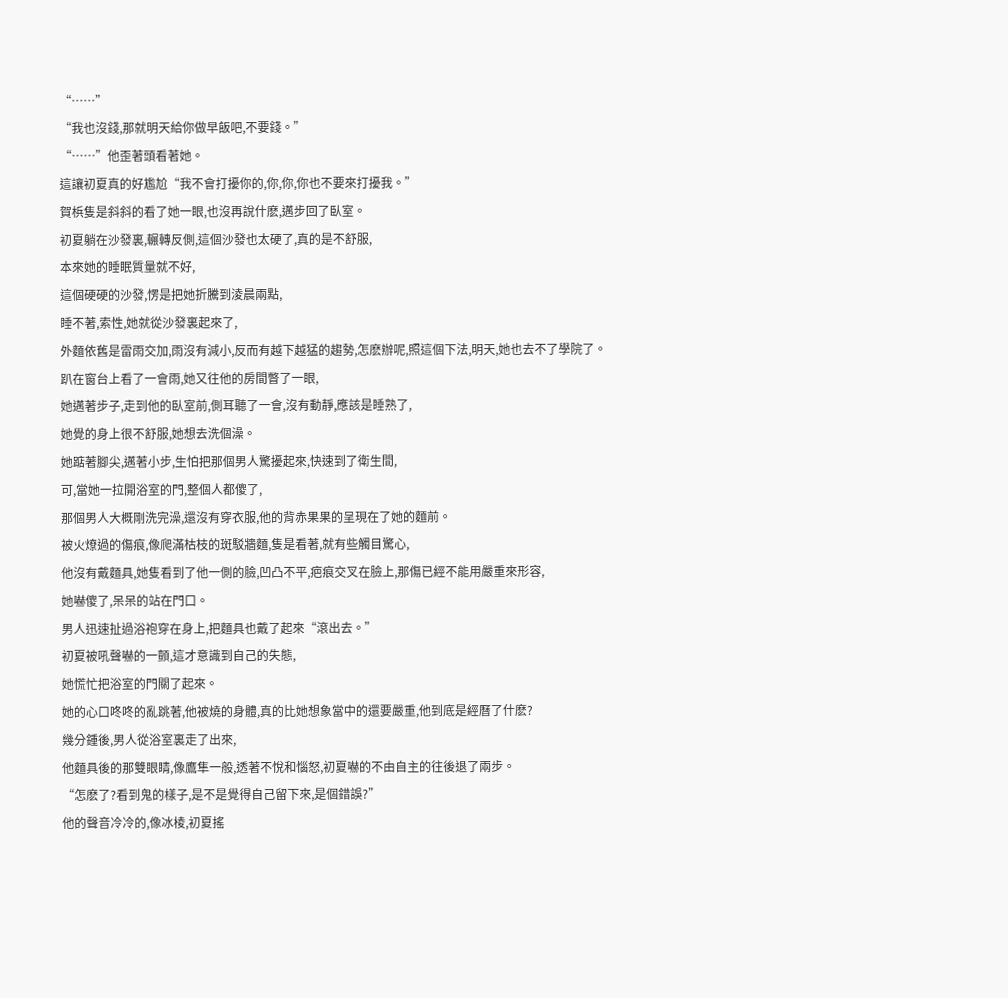“……”
“我也沒錢,那就明天給你做早飯吧,不要錢。”
“……”他歪著頭看著她。
這讓初夏真的好尷尬“我不會打擾你的,你,你,你也不要來打擾我。”
賀梹隻是斜斜的看了她一眼,也沒再說什麽,邁步回了臥室。
初夏躺在沙發裏,輾轉反側,這個沙發也太硬了,真的是不舒服,
本來她的睡眠質量就不好,
這個硬硬的沙發,愣是把她折騰到淩晨兩點,
睡不著,索性,她就從沙發裏起來了,
外麵依舊是雷雨交加,雨沒有減小,反而有越下越猛的趨勢,怎麽辦呢,照這個下法,明天,她也去不了學院了。
趴在窗台上看了一會雨,她又往他的房間瞥了一眼,
她邁著步子,走到他的臥室前,側耳聽了一會,沒有動靜,應該是睡熟了,
她覺的身上很不舒服,她想去洗個澡。
她踮著腳尖,邁著小步,生怕把那個男人驚擾起來,快速到了衛生間,
可,當她一拉開浴室的門,整個人都傻了,
那個男人大概剛洗完澡,還沒有穿衣服,他的背赤果果的呈現在了她的麵前。
被火燎過的傷痕,像爬滿枯枝的斑駁牆麵,隻是看著,就有些觸目驚心,
他沒有戴麵具,她隻看到了他一側的臉,凹凸不平,疤痕交叉在臉上,那傷已經不能用嚴重來形容,
她嚇傻了,呆呆的站在門口。
男人迅速扯過浴袍穿在身上,把麵具也戴了起來“滾出去。”
初夏被吼聲嚇的一顫,這才意識到自己的失態,
她慌忙把浴室的門關了起來。
她的心口咚咚的亂跳著,他被燒的身體,真的比她想象當中的還要嚴重,他到底是經曆了什麽?
幾分鍾後,男人從浴室裏走了出來,
他麵具後的那雙眼睛,像鷹隼一般,透著不悅和惱怒,初夏嚇的不由自主的往後退了兩步。
“怎麽了?看到鬼的樣子,是不是覺得自己留下來,是個錯誤?”
他的聲音冷冷的,像冰棱,初夏搖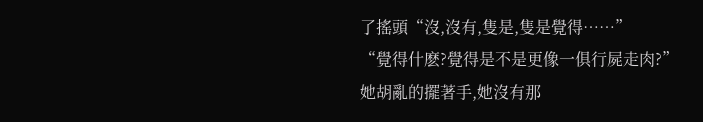了搖頭“沒,沒有,隻是,隻是覺得……”
“覺得什麽?覺得是不是更像一俱行屍走肉?”
她胡亂的擺著手,她沒有那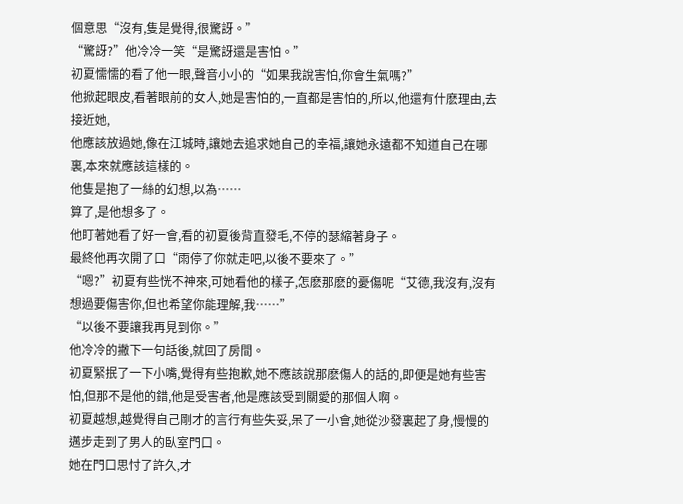個意思“沒有,隻是覺得,很驚訝。”
“驚訝?”他冷冷一笑“是驚訝還是害怕。”
初夏懦懦的看了他一眼,聲音小小的“如果我說害怕,你會生氣嗎?”
他掀起眼皮,看著眼前的女人,她是害怕的,一直都是害怕的,所以,他還有什麽理由,去接近她,
他應該放過她,像在江城時,讓她去追求她自己的幸福,讓她永遠都不知道自己在哪裏,本來就應該這樣的。
他隻是抱了一絲的幻想,以為……
算了,是他想多了。
他盯著她看了好一會,看的初夏後背直發毛,不停的瑟縮著身子。
最終他再次開了口“雨停了你就走吧,以後不要來了。”
“嗯?”初夏有些恍不神來,可她看他的樣子,怎麽那麽的憂傷呢“艾德,我沒有,沒有想過要傷害你,但也希望你能理解,我……”
“以後不要讓我再見到你。”
他冷冷的撇下一句話後,就回了房間。
初夏緊抿了一下小嘴,覺得有些抱歉,她不應該說那麽傷人的話的,即便是她有些害怕,但那不是他的錯,他是受害者,他是應該受到關愛的那個人啊。
初夏越想,越覺得自己剛才的言行有些失妥,呆了一小會,她從沙發裏起了身,慢慢的邁步走到了男人的臥室門口。
她在門口思忖了許久,才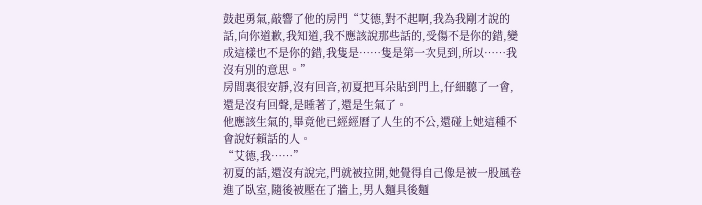鼓起勇氣,敲響了他的房門“艾德,對不起啊,我為我剛才說的話,向你道歉,我知道,我不應該說那些話的,受傷不是你的錯,變成這樣也不是你的錯,我隻是……隻是第一次見到,所以……我沒有別的意思。”
房間裏很安靜,沒有回音,初夏把耳朵貼到門上,仔細聽了一會,還是沒有回聲,是睡著了,還是生氣了。
他應該生氣的,畢竟他已經經曆了人生的不公,還碰上她這種不會說好賴話的人。
“艾德,我……”
初夏的話,還沒有說完,門就被拉開,她覺得自己像是被一股風卷進了臥室,隨後被壓在了牆上,男人麵具後麵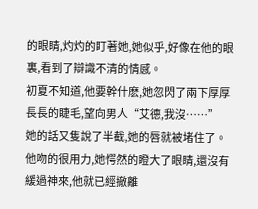的眼睛,灼灼的盯著她,她似乎,好像在他的眼裏,看到了辯識不清的情感。
初夏不知道,他要幹什麽,她忽閃了兩下厚厚長長的睫毛,望向男人“艾德,我沒……”
她的話又隻說了半截,她的唇就被堵住了。
他吻的很用力,她愕然的瞪大了眼睛,還沒有緩過神來,他就已經撤離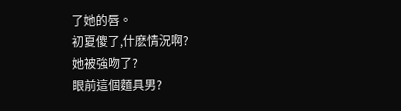了她的唇。
初夏傻了,什麽情況啊?
她被強吻了?
眼前這個麵具男?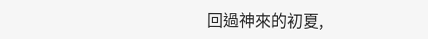回過神來的初夏,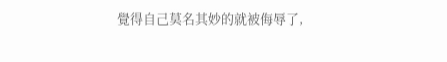覺得自己莫名其妙的就被侮辱了,